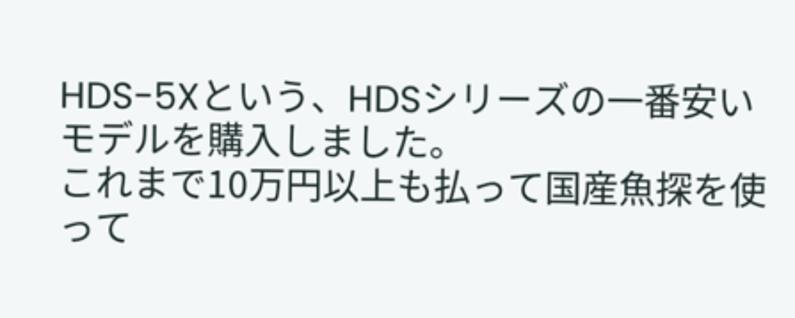HDS-5Xという、HDSシリーズの一番安いモデルを購入しました。
これまで10万円以上も払って国産魚探を使って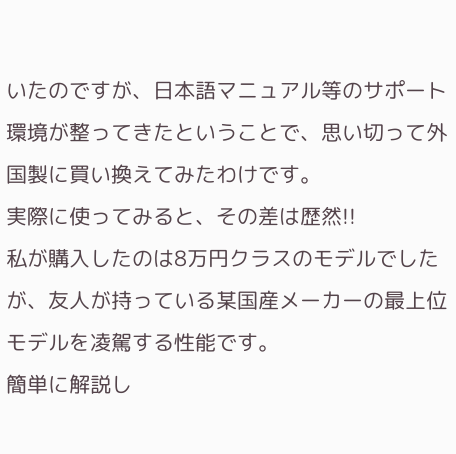いたのですが、日本語マニュアル等のサポート環境が整ってきたということで、思い切って外国製に買い換えてみたわけです。
実際に使ってみると、その差は歴然!!
私が購入したのは8万円クラスのモデルでしたが、友人が持っている某国産メーカーの最上位モデルを凌駕する性能です。
簡単に解説し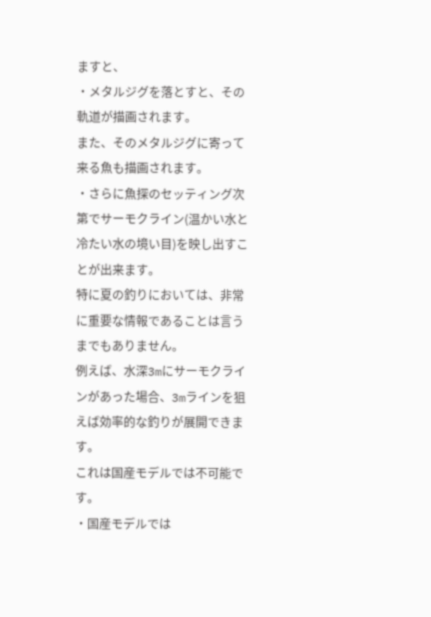ますと、
・メタルジグを落とすと、その軌道が描画されます。
また、そのメタルジグに寄って来る魚も描画されます。
・さらに魚探のセッティング次第でサーモクライン(温かい水と冷たい水の境い目)を映し出すことが出来ます。
特に夏の釣りにおいては、非常に重要な情報であることは言うまでもありません。
例えば、水深3mにサーモクラインがあった場合、3mラインを狙えば効率的な釣りが展開できます。
これは国産モデルでは不可能です。
・国産モデルでは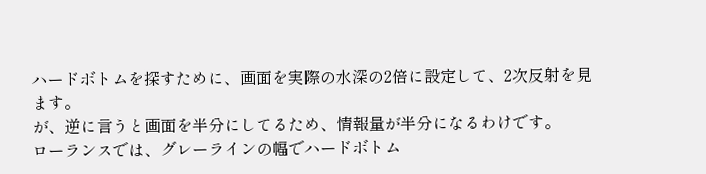ハードボトムを探すために、画面を実際の水深の2倍に設定して、2次反射を見ます。
が、逆に言うと画面を半分にしてるため、情報量が半分になるわけです。
ローランスでは、グレーラインの幅でハードボトム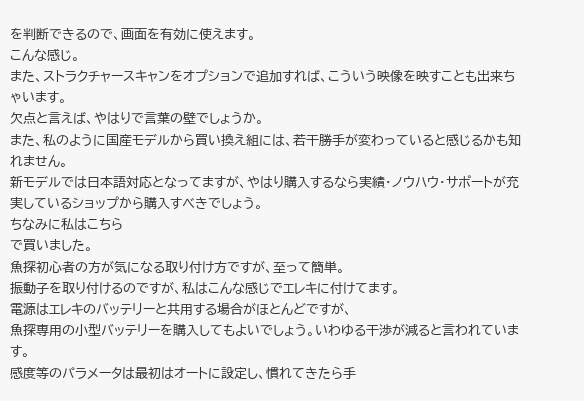を判断できるので、画面を有効に使えます。
こんな感じ。
また、ストラクチャースキャンをオプションで追加すれば、こういう映像を映すことも出来ちゃいます。
欠点と言えば、やはりで言葉の壁でしょうか。
また、私のように国産モデルから買い換え組には、若干勝手が変わっていると感じるかも知れません。
新モデルでは日本語対応となってますが、やはり購入するなら実績・ノウハウ・サポートが充実しているショップから購入すべきでしょう。
ちなみに私はこちら
で買いました。
魚探初心者の方が気になる取り付け方ですが、至って簡単。
振動子を取り付けるのですが、私はこんな感じでエレキに付けてます。
電源はエレキのバッテリーと共用する場合がほとんどですが、
魚探専用の小型バッテリーを購入してもよいでしょう。いわゆる干渉が減ると言われています。
感度等のパラメータは最初はオートに設定し、慣れてきたら手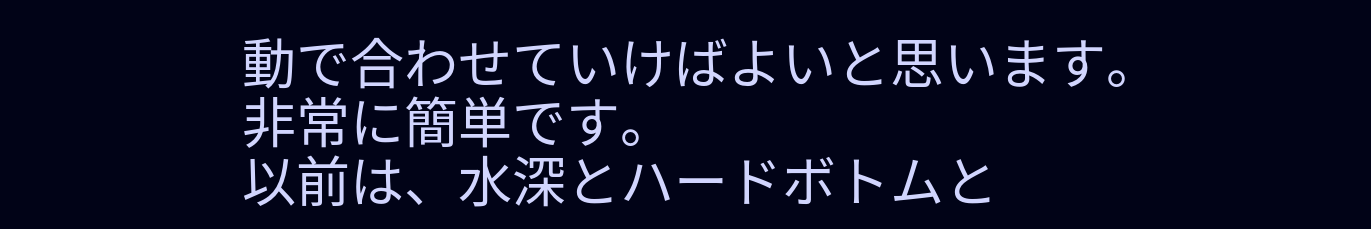動で合わせていけばよいと思います。
非常に簡単です。
以前は、水深とハードボトムと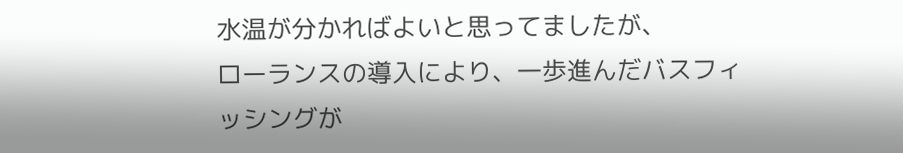水温が分かればよいと思ってましたが、
ローランスの導入により、一歩進んだバスフィッシングが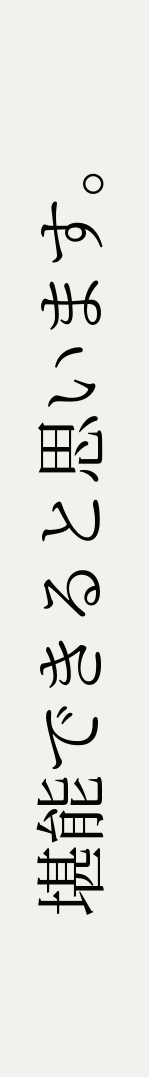堪能できると思います。